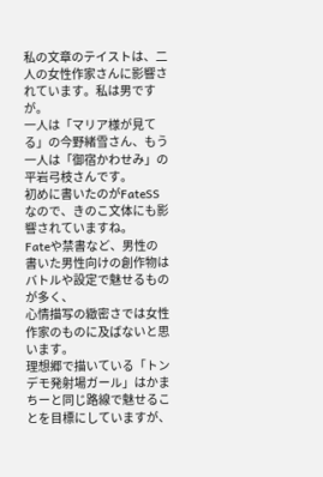私の文章のテイストは、二人の女性作家さんに影響されています。私は男ですが。
一人は「マリア様が見てる」の今野緒雪さん、もう一人は「御宿かわせみ」の平岩弓枝さんです。
初めに書いたのがFateSSなので、きのこ文体にも影響されていますね。
Fateや禁書など、男性の書いた男性向けの創作物はバトルや設定で魅せるものが多く、
心情描写の緻密さでは女性作家のものに及ばないと思います。
理想郷で描いている「トンデモ発射場ガール」はかまちーと同じ路線で魅せることを目標にしていますが、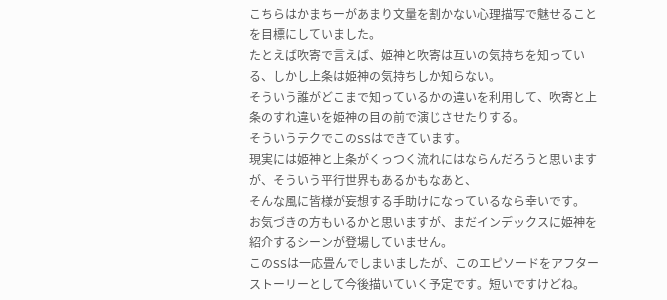こちらはかまちーがあまり文量を割かない心理描写で魅せることを目標にしていました。
たとえば吹寄で言えば、姫神と吹寄は互いの気持ちを知っている、しかし上条は姫神の気持ちしか知らない。
そういう誰がどこまで知っているかの違いを利用して、吹寄と上条のすれ違いを姫神の目の前で演じさせたりする。
そういうテクでこのSSはできています。
現実には姫神と上条がくっつく流れにはならんだろうと思いますが、そういう平行世界もあるかもなあと、
そんな風に皆様が妄想する手助けになっているなら幸いです。
お気づきの方もいるかと思いますが、まだインデックスに姫神を紹介するシーンが登場していません。
このSSは一応畳んでしまいましたが、このエピソードをアフターストーリーとして今後描いていく予定です。短いですけどね。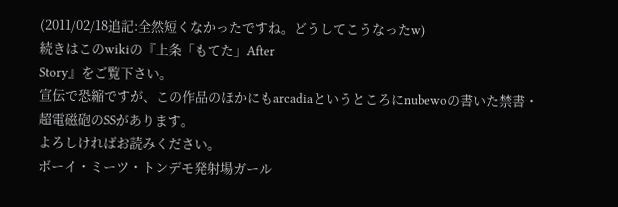(2011/02/18追記:全然短くなかったですね。どうしてこうなったw)
続きはこのwikiの『上条「もてた」After
Story』をご覧下さい。
宣伝で恐縮ですが、この作品のほかにもarcadiaというところにnubewoの書いた禁書・超電磁砲のSSがあります。
よろしければお読みください。
ボーイ・ミーツ・トンデモ発射場ガール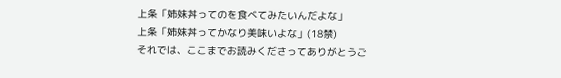上条「姉妹丼ってのを食べてみたいんだよな」
上条「姉妹丼ってかなり美味いよな」(18禁)
それでは、ここまでお読みくださってありがとうご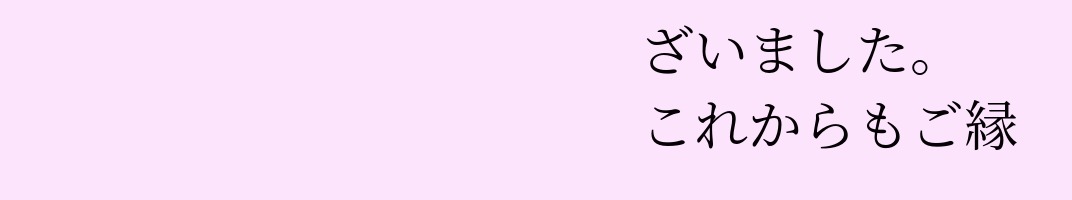ざいました。
これからもご縁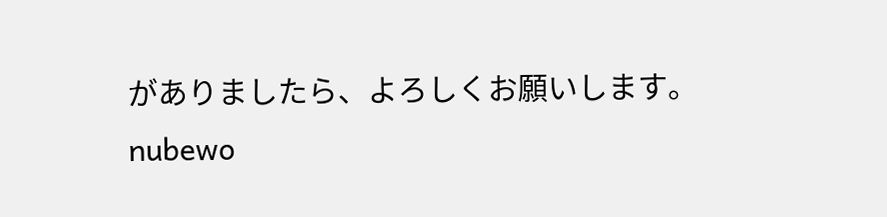がありましたら、よろしくお願いします。
nubewo